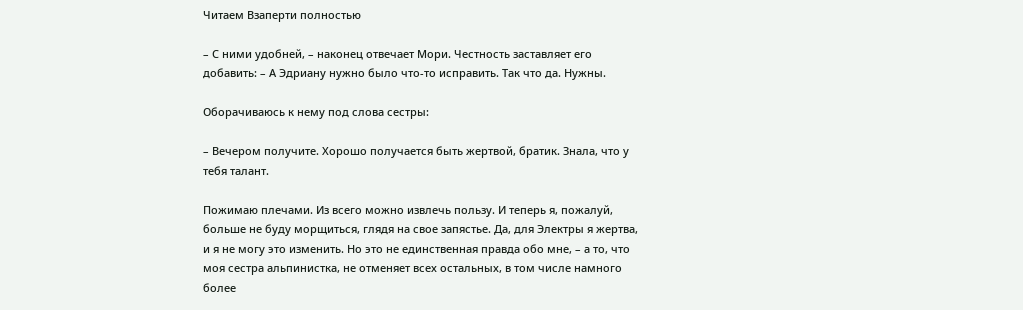Читаем Взаперти полностью

– С ними удобней, – наконец отвечает Мори. Честность заставляет его добавить: – А Эдриану нужно было что-то исправить. Так что да. Нужны.

Оборачиваюсь к нему под слова сестры:

– Вечером получите. Хорошо получается быть жертвой, братик. Знала, что у тебя талант.

Пожимаю плечами. Из всего можно извлечь пользу. И теперь я, пожалуй, больше не буду морщиться, глядя на свое запястье. Да, для Электры я жертва, и я не могу это изменить. Но это не единственная правда обо мне, – а то, что моя сестра альпинистка, не отменяет всех остальных, в том числе намного более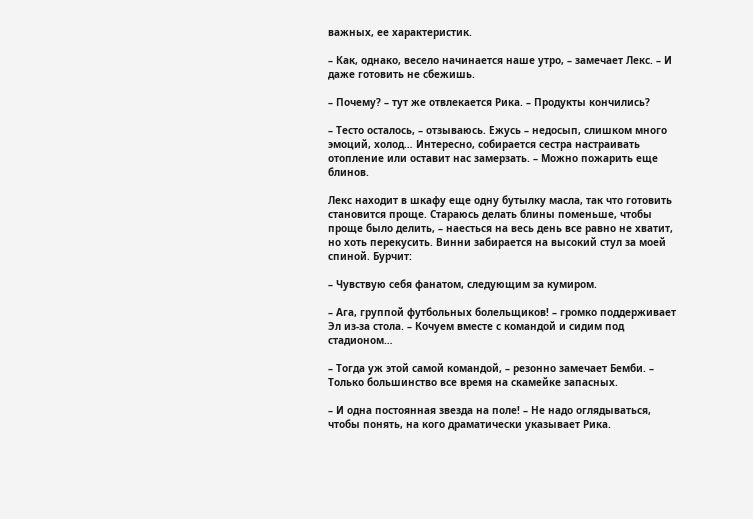важных, ее характеристик.

– Как, однако, весело начинается наше утро, – замечает Лекс. – И даже готовить не сбежишь.

– Почему? – тут же отвлекается Рика. – Продукты кончились?

– Тесто осталось, – отзываюсь. Ежусь – недосып, слишком много эмоций, холод… Интересно, собирается сестра настраивать отопление или оставит нас замерзать. – Можно пожарить еще блинов.

Лекс находит в шкафу еще одну бутылку масла, так что готовить становится проще. Стараюсь делать блины поменьше, чтобы проще было делить, – наесться на весь день все равно не хватит, но хоть перекусить. Винни забирается на высокий стул за моей спиной. Бурчит:

– Чувствую себя фанатом, следующим за кумиром.

– Ага, группой футбольных болельщиков! – громко поддерживает Эл из-за стола. – Кочуем вместе с командой и сидим под стадионом…

– Тогда уж этой самой командой, – резонно замечает Бемби. – Только большинство все время на скамейке запасных.

– И одна постоянная звезда на поле! – Не надо оглядываться, чтобы понять, на кого драматически указывает Рика.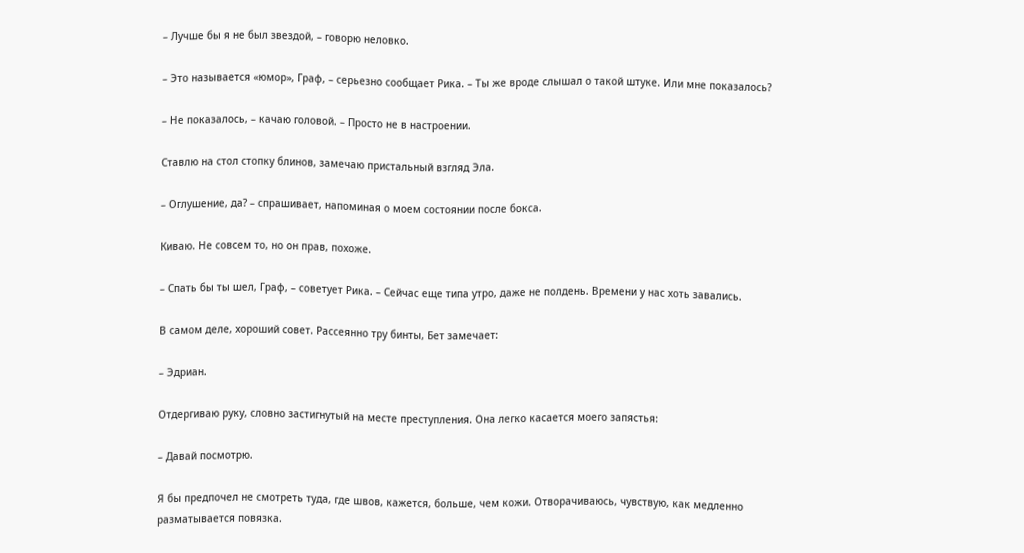– Лучше бы я не был звездой, – говорю неловко.

– Это называется «юмор», Граф, – серьезно сообщает Рика. – Ты же вроде слышал о такой штуке. Или мне показалось?

– Не показалось, – качаю головой. – Просто не в настроении.

Ставлю на стол стопку блинов, замечаю пристальный взгляд Эла.

– Оглушение, да? – спрашивает, напоминая о моем состоянии после бокса.

Киваю. Не совсем то, но он прав, похоже.

– Спать бы ты шел, Граф, – советует Рика. – Сейчас еще типа утро, даже не полдень. Времени у нас хоть завались.

В самом деле, хороший совет. Рассеянно тру бинты, Бет замечает:

– Эдриан.

Отдергиваю руку, словно застигнутый на месте преступления. Она легко касается моего запястья:

– Давай посмотрю.

Я бы предпочел не смотреть туда, где швов, кажется, больше, чем кожи. Отворачиваюсь, чувствую, как медленно разматывается повязка.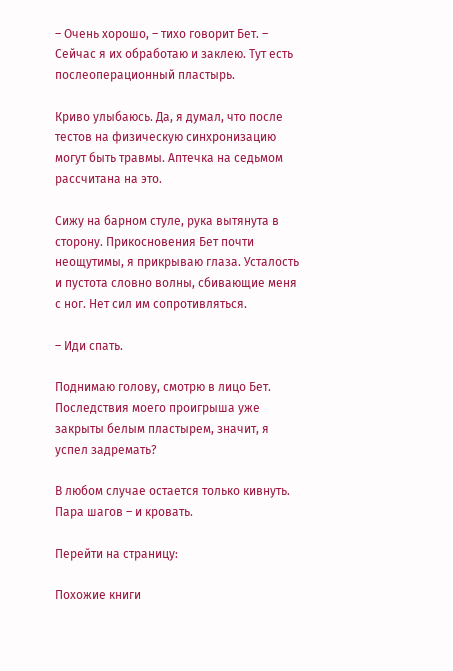– Очень хорошо, – тихо говорит Бет. – Сейчас я их обработаю и заклею. Тут есть послеоперационный пластырь.

Криво улыбаюсь. Да, я думал, что после тестов на физическую синхронизацию могут быть травмы. Аптечка на седьмом рассчитана на это.

Сижу на барном стуле, рука вытянута в сторону. Прикосновения Бет почти неощутимы, я прикрываю глаза. Усталость и пустота словно волны, сбивающие меня с ног. Нет сил им сопротивляться.

– Иди спать.

Поднимаю голову, смотрю в лицо Бет. Последствия моего проигрыша уже закрыты белым пластырем, значит, я успел задремать?

В любом случае остается только кивнуть. Пара шагов – и кровать.

Перейти на страницу:

Похожие книги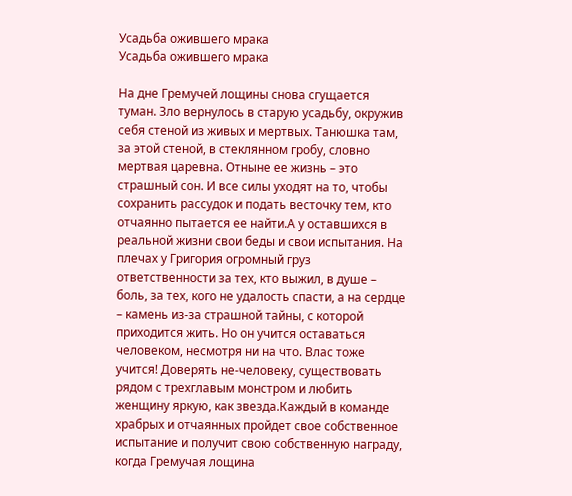Усадьба ожившего мрака
Усадьба ожившего мрака

На дне Гремучей лощины снова сгущается туман. Зло вернулось в старую усадьбу, окружив себя стеной из живых и мертвых. Танюшка там, за этой стеной, в стеклянном гробу, словно мертвая царевна. Отныне ее жизнь – это страшный сон. И все силы уходят на то, чтобы сохранить рассудок и подать весточку тем, кто отчаянно пытается ее найти.А у оставшихся в реальной жизни свои беды и свои испытания. На плечах у Григория огромный груз ответственности за тех, кто выжил, в душе – боль, за тех, кого не удалость спасти, а на сердце – камень из-за страшной тайны, с которой приходится жить. Но он учится оставаться человеком, несмотря ни на что. Влас тоже учится! Доверять не-человеку, существовать рядом с трехглавым монстром и любить женщину яркую, как звезда.Каждый в команде храбрых и отчаянных пройдет свое собственное испытание и получит свою собственную награду, когда Гремучая лощина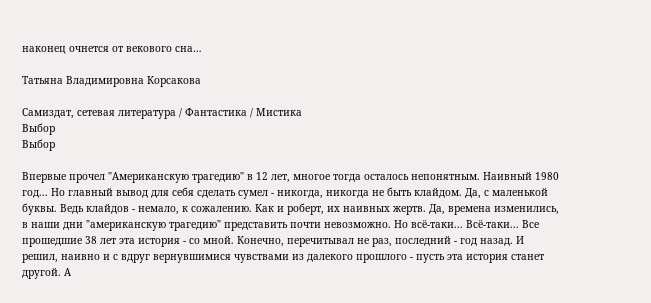наконец очнется от векового сна…

Татьяна Владимировна Корсакова

Самиздат, сетевая литература / Фантастика / Мистика
Выбор
Выбор

Впервые прочел "Американскую трагедию" в 12 лет, многое тогда осталось непонятным. Наивный 1980 год... Но главный вывод для себя сделать сумел - никогда, никогда не быть клайдом. Да, с маленькой буквы. Ведь клайдов - немало, к сожалению. Как и роберт, их наивных жертв. Да, времена изменились, в наши дни "американскую трагедию" представить почти невозможно. Но всё-таки... Всё-таки... Все прошедшие 38 лет эта история - со мной. Конечно, перечитывал не раз, последний - год назад. И решил, наивно и с вдруг вернувшимися чувствами из далекого прошлого - пусть эта история станет другой. А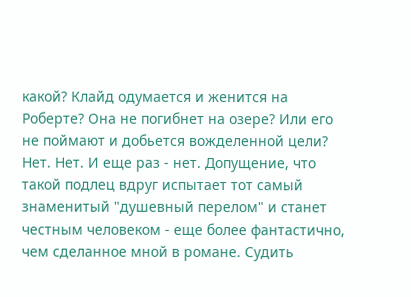какой? Клайд одумается и женится на Роберте? Она не погибнет на озере? Или его не поймают и добьется вожделенной цели? Нет. Нет. И еще раз - нет. Допущение, что такой подлец вдруг испытает тот самый знаменитый "душевный перелом" и станет честным человеком - еще более фантастично, чем сделанное мной в романе. Судить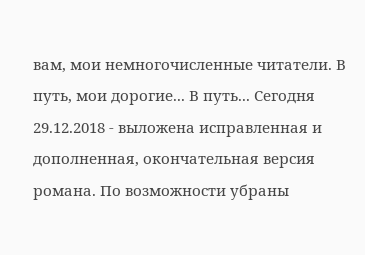вам, мои немногочисленные читатели. В путь, мои дорогие... В путь... Сегодня 29.12.2018 - выложена исправленная и дополненная, окончательная версия романа. По возможности убраны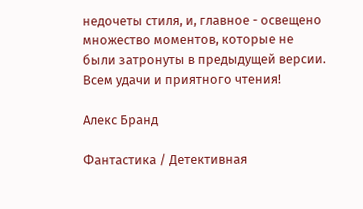недочеты стиля, и, главное - освещено множество моментов, которые не были затронуты в предыдущей версии. Всем удачи и приятного чтения!

Алекс Бранд

Фантастика / Детективная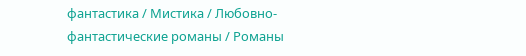фантастика / Мистика / Любовно-фантастические романы / Романы